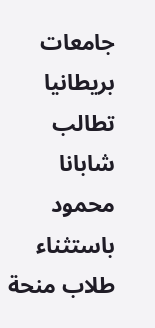جامعات بريطانيا تطالب شابانا محمود باستثناء طلاب منحة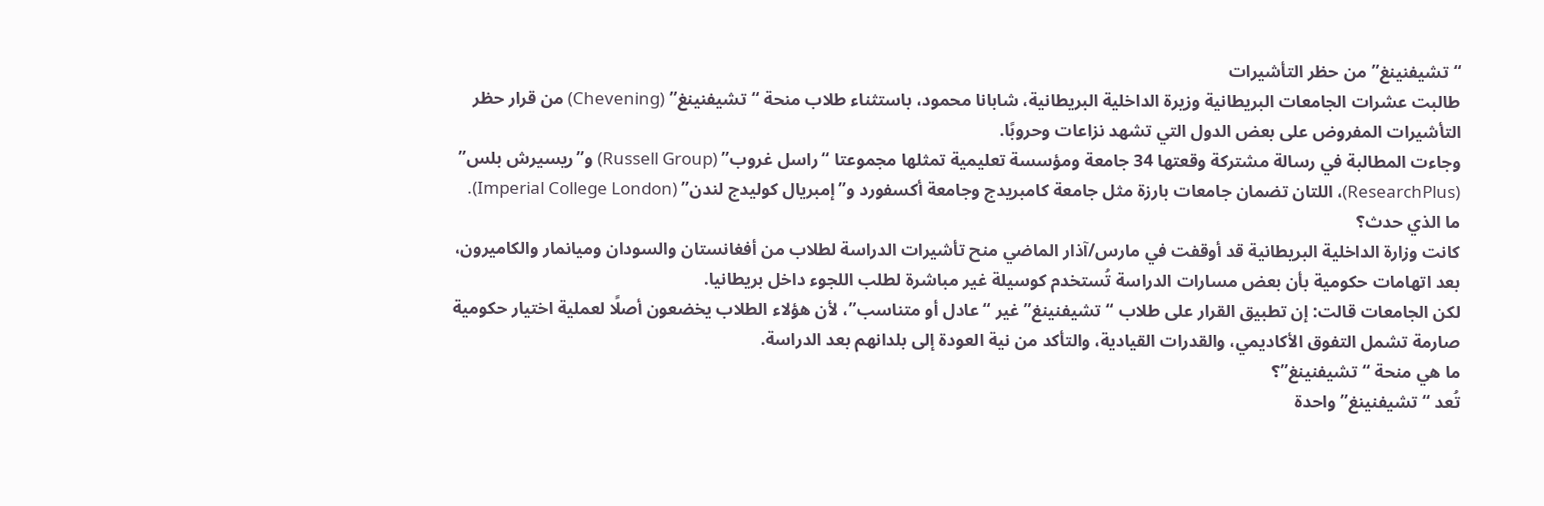“تشيفنينغ” من حظر التأشيرات
طالبت عشرات الجامعات البريطانية وزيرة الداخلية البريطانية، شابانا محمود، باستثناء طلاب منحة “تشيفنينغ” (Chevening) من قرار حظر التأشيرات المفروض على بعض الدول التي تشهد نزاعات وحروبًا.
وجاءت المطالبة في رسالة مشتركة وقعتها 34 جامعة ومؤسسة تعليمية تمثلها مجموعتا “راسل غروب” (Russell Group) و”ريسيرش بلس” (ResearchPlus)، اللتان تضمان جامعات بارزة مثل جامعة كامبريدج وجامعة أكسفورد و”إمبريال كوليدج لندن” (Imperial College London).
ما الذي حدث؟
كانت وزارة الداخلية البريطانية قد أوقفت في مارس/آذار الماضي منح تأشيرات الدراسة لطلاب من أفغانستان والسودان وميانمار والكاميرون، بعد اتهامات حكومية بأن بعض مسارات الدراسة تُستخدم كوسيلة غير مباشرة لطلب اللجوء داخل بريطانيا.
لكن الجامعات قالت: إن تطبيق القرار على طلاب “تشيفنينغ” غير “عادل أو متناسب”، لأن هؤلاء الطلاب يخضعون أصلًا لعملية اختيار حكومية صارمة تشمل التفوق الأكاديمي، والقدرات القيادية، والتأكد من نية العودة إلى بلدانهم بعد الدراسة.
ما هي منحة “تشيفنينغ”؟
تُعد “تشيفنينغ” واحدة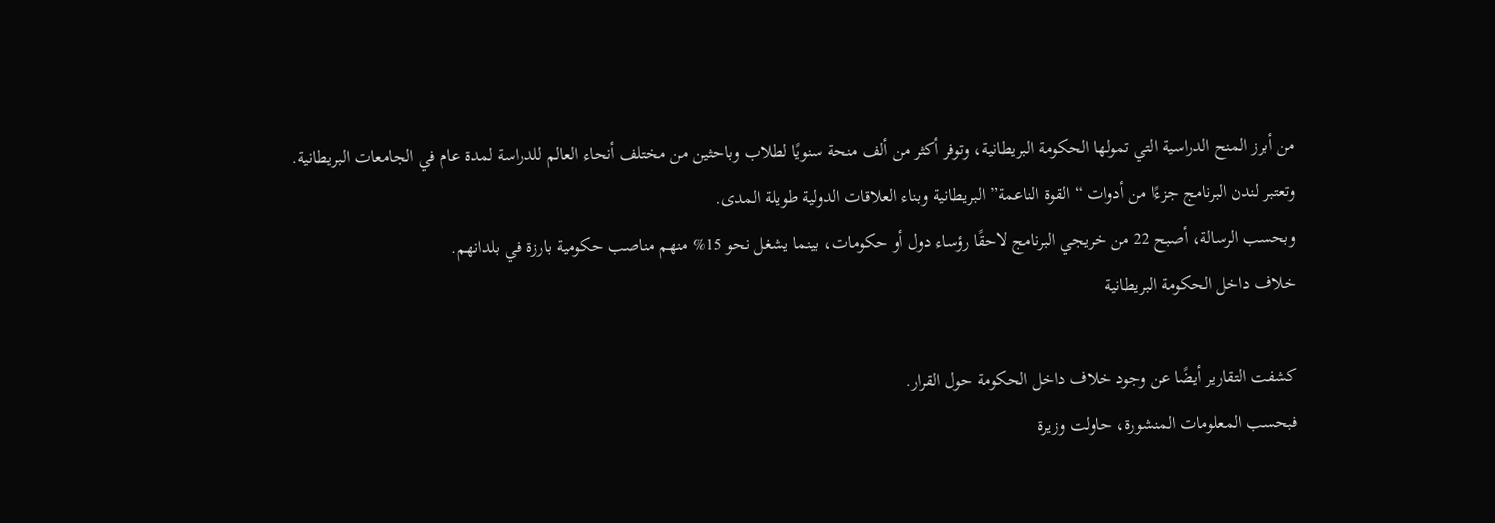من أبرز المنح الدراسية التي تمولها الحكومة البريطانية، وتوفر أكثر من ألف منحة سنويًا لطلاب وباحثين من مختلف أنحاء العالم للدراسة لمدة عام في الجامعات البريطانية.
وتعتبر لندن البرنامج جزءًا من أدوات “القوة الناعمة” البريطانية وبناء العلاقات الدولية طويلة المدى.
وبحسب الرسالة، أصبح 22 من خريجي البرنامج لاحقًا رؤساء دول أو حكومات، بينما يشغل نحو 15% منهم مناصب حكومية بارزة في بلدانهم.
خلاف داخل الحكومة البريطانية

كشفت التقارير أيضًا عن وجود خلاف داخل الحكومة حول القرار.
فبحسب المعلومات المنشورة، حاولت وزيرة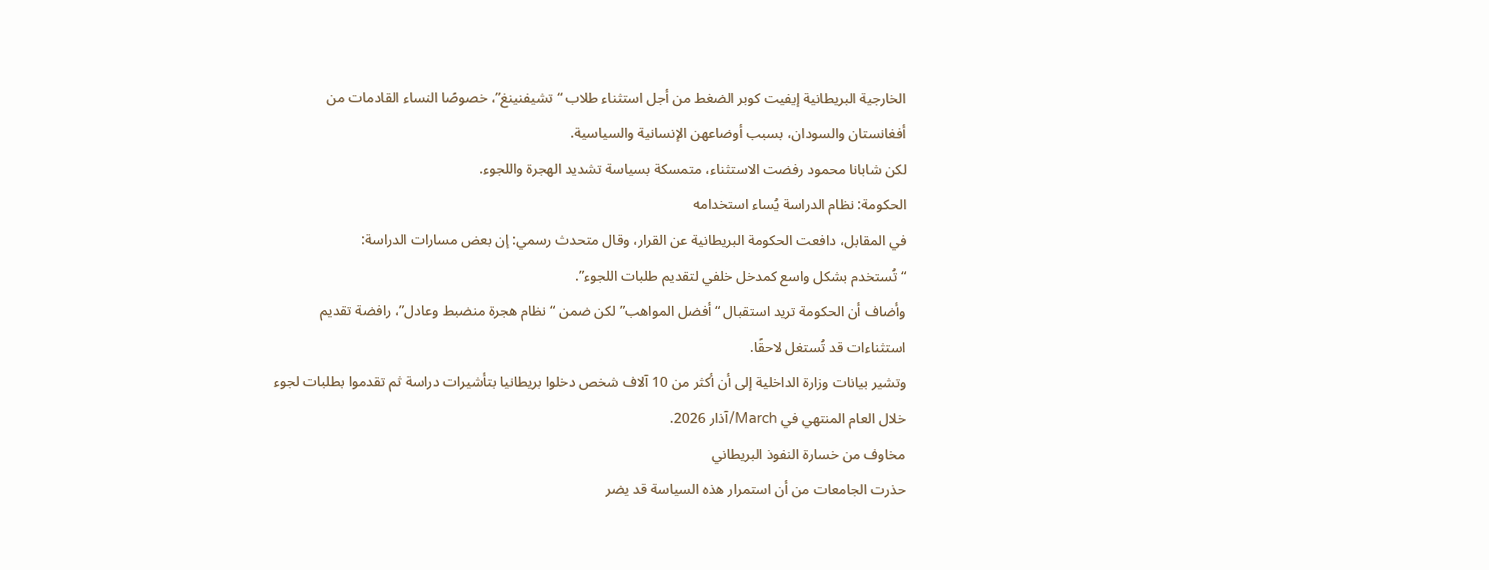الخارجية البريطانية إيفيت كوبر الضغط من أجل استثناء طلاب “تشيفنينغ”، خصوصًا النساء القادمات من أفغانستان والسودان، بسبب أوضاعهن الإنسانية والسياسية.
لكن شابانا محمود رفضت الاستثناء، متمسكة بسياسة تشديد الهجرة واللجوء.
الحكومة: نظام الدراسة يُساء استخدامه
في المقابل، دافعت الحكومة البريطانية عن القرار، وقال متحدث رسمي: إن بعض مسارات الدراسة:
“تُستخدم بشكل واسع كمدخل خلفي لتقديم طلبات اللجوء”.
وأضاف أن الحكومة تريد استقبال “أفضل المواهب” لكن ضمن “نظام هجرة منضبط وعادل”، رافضة تقديم استثناءات قد تُستغل لاحقًا.
وتشير بيانات وزارة الداخلية إلى أن أكثر من 10 آلاف شخص دخلوا بريطانيا بتأشيرات دراسة ثم تقدموا بطلبات لجوء خلال العام المنتهي في March/آذار 2026.
مخاوف من خسارة النفوذ البريطاني
حذرت الجامعات من أن استمرار هذه السياسة قد يضر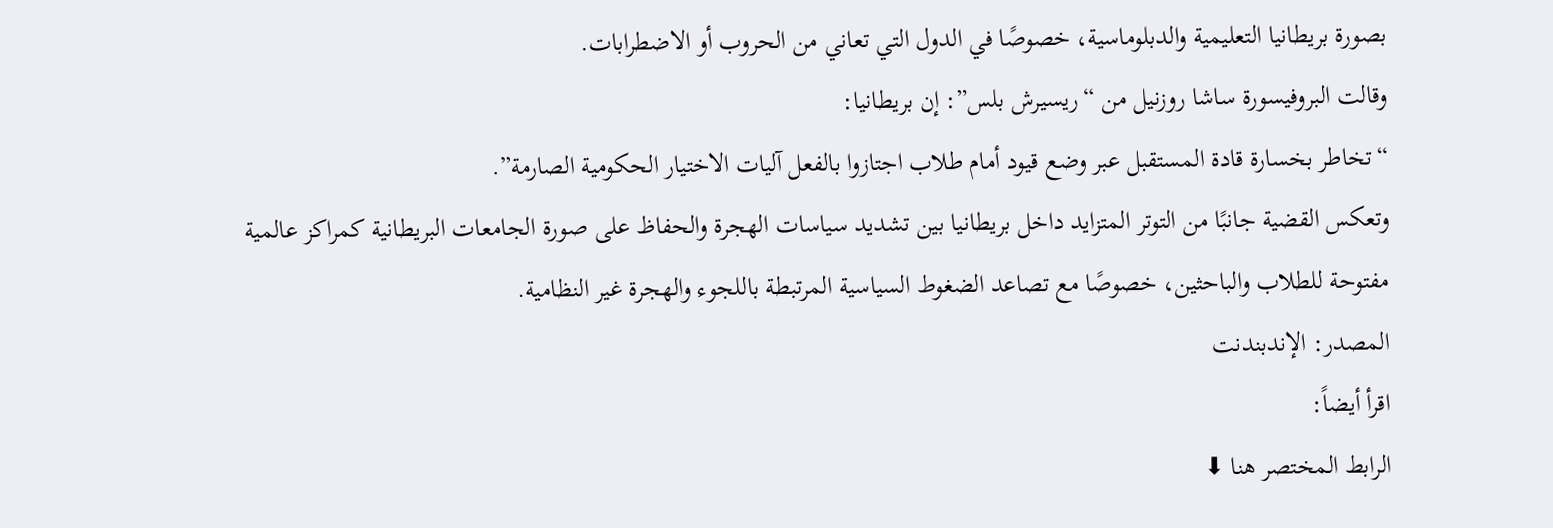بصورة بريطانيا التعليمية والدبلوماسية، خصوصًا في الدول التي تعاني من الحروب أو الاضطرابات.
وقالت البروفيسورة ساشا روزنيل من “ريسيرش بلس”: إن بريطانيا:
“تخاطر بخسارة قادة المستقبل عبر وضع قيود أمام طلاب اجتازوا بالفعل آليات الاختيار الحكومية الصارمة”.
وتعكس القضية جانبًا من التوتر المتزايد داخل بريطانيا بين تشديد سياسات الهجرة والحفاظ على صورة الجامعات البريطانية كمراكز عالمية مفتوحة للطلاب والباحثين، خصوصًا مع تصاعد الضغوط السياسية المرتبطة باللجوء والهجرة غير النظامية.
المصدر: الإندبندنت
اقرأ أيضاً:
الرابط المختصر هنا ⬇